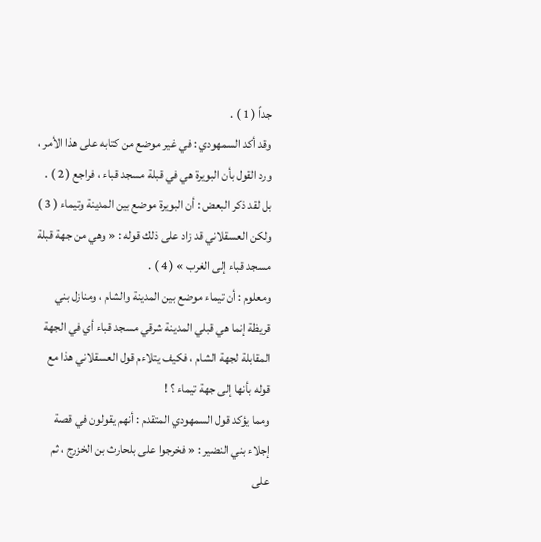جداً ( 1 ) .
وقد أكد السمهودي : في غير موضع من كتابه على هذا الأمر ، ورد القول بأن البويرة هي في قبلة مسجد قباء ، فراجع ( 2 ) .
بل لقد ذكر البعض : أن البويرة موضع بين المدينة وتيماء ( 3 ) ولكن العسقلاني قد زاد على ذلك قوله : « وهي من جهة قبلة مسجد قباء إلى الغرب » ( 4 ) .
ومعلوم : أن تيماء موضع بين المدينة والشام ، ومنازل بني قريظة إنما هي قبلي المدينة شرقي مسجد قباء أي في الجهة المقابلة لجهة الشام ، فكيف يتلاءم قول العسقلاني هذا مع قوله بأنها إلى جهة تيماء ؟ !
ومما يؤكد قول السمهودي المتقدم : أنهم يقولون في قصة إجلاء بني النضير : « فخرجوا على بلحارث بن الخزرج ، ثم على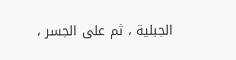الجبلية ، ثم على الجسر ،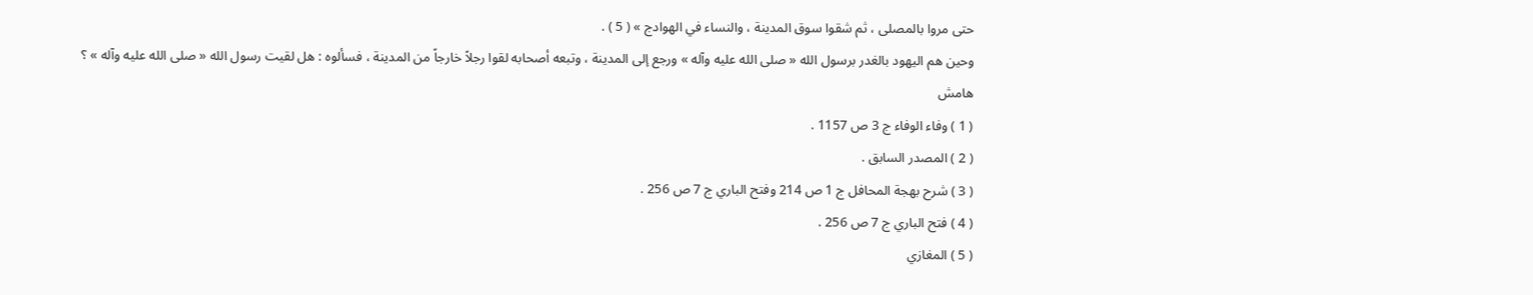حتى مروا بالمصلى ، ثم شقوا سوق المدينة ، والنساء في الهوادج » ( 5 ) .
وحين هم اليهود بالغدر برسول الله « صلى الله عليه وآله » ورجع إلى المدينة ، وتبعه أصحابه لقوا رجلاً خارجاً من المدينة ، فسألوه : هل لقيت رسول الله « صلى الله عليه وآله » ؟
هامش
( 1 ) وفاء الوفاء ج 3 ص 1157 .
( 2 ) المصدر السابق .
( 3 ) شرح بهجة المحافل ج 1 ص 214 وفتح الباري ج 7 ص 256 .
( 4 ) فتح الباري ج 7 ص 256 .
( 5 ) المغازي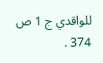للواقدي ج 1 ص 374 .